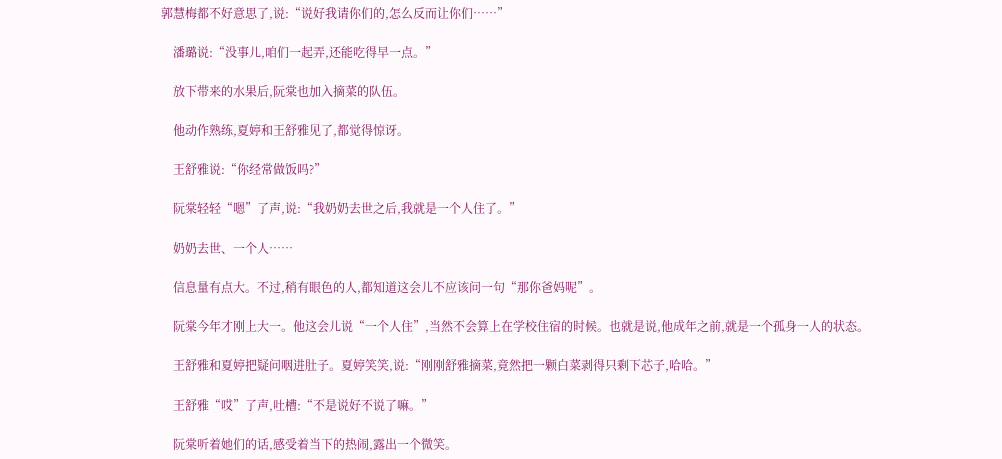郭慧梅都不好意思了,说:“说好我请你们的,怎么反而让你们……”

    潘璐说:“没事儿,咱们一起弄,还能吃得早一点。”

    放下带来的水果后,阮棠也加入摘菜的队伍。

    他动作熟练,夏婷和王舒雅见了,都觉得惊讶。

    王舒雅说:“你经常做饭吗?”

    阮棠轻轻“嗯”了声,说:“我奶奶去世之后,我就是一个人住了。”

    奶奶去世、一个人……

    信息量有点大。不过,稍有眼色的人,都知道这会儿不应该问一句“那你爸妈呢”。

    阮棠今年才刚上大一。他这会儿说“一个人住”,当然不会算上在学校住宿的时候。也就是说,他成年之前,就是一个孤身一人的状态。

    王舒雅和夏婷把疑问咽进肚子。夏婷笑笑,说:“刚刚舒雅摘菜,竟然把一颗白菜剥得只剩下芯子,哈哈。”

    王舒雅“哎”了声,吐槽:“不是说好不说了嘛。”

    阮棠听着她们的话,感受着当下的热闹,露出一个微笑。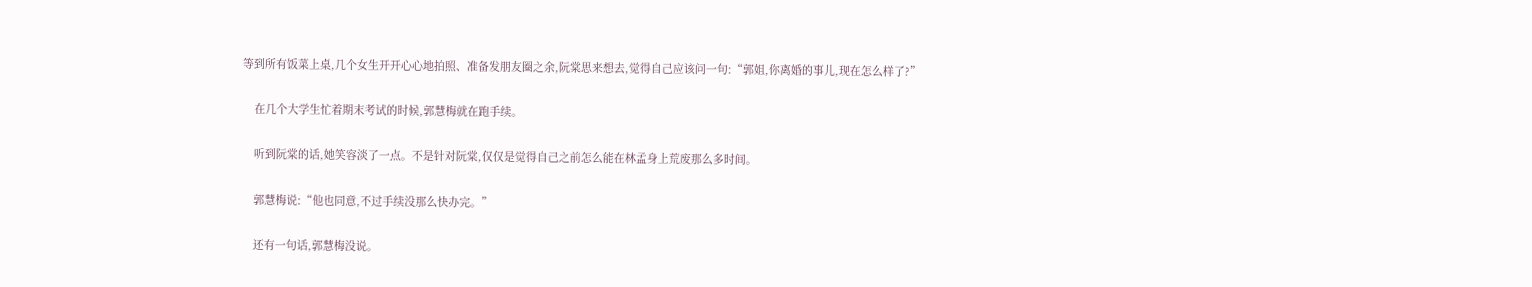等到所有饭菜上桌,几个女生开开心心地拍照、准备发朋友圈之余,阮棠思来想去,觉得自己应该问一句:“郭姐,你离婚的事儿,现在怎么样了?”

    在几个大学生忙着期末考试的时候,郭慧梅就在跑手续。

    听到阮棠的话,她笑容淡了一点。不是针对阮棠,仅仅是觉得自己之前怎么能在林孟身上荒废那么多时间。

    郭慧梅说:“他也同意,不过手续没那么快办完。”

    还有一句话,郭慧梅没说。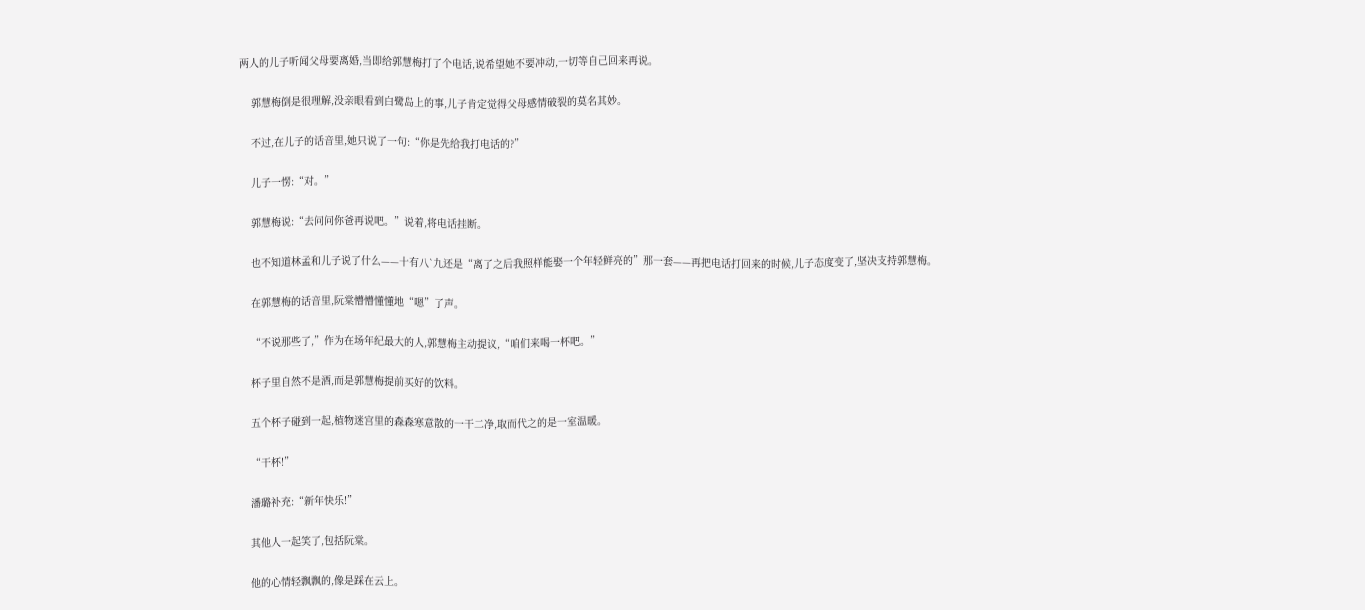两人的儿子听闻父母要离婚,当即给郭慧梅打了个电话,说希望她不要冲动,一切等自己回来再说。

    郭慧梅倒是很理解,没亲眼看到白鹭岛上的事,儿子肯定觉得父母感情破裂的莫名其妙。

    不过,在儿子的话音里,她只说了一句:“你是先给我打电话的?”

    儿子一愣:“对。”

    郭慧梅说:“去问问你爸再说吧。”说着,将电话挂断。

    也不知道林孟和儿子说了什么——十有八`九还是“离了之后我照样能娶一个年轻鲜亮的”那一套——再把电话打回来的时候,儿子态度变了,坚决支持郭慧梅。

    在郭慧梅的话音里,阮棠懵懵懂懂地“嗯”了声。

    “不说那些了,”作为在场年纪最大的人,郭慧梅主动提议,“咱们来喝一杯吧。”

    杯子里自然不是酒,而是郭慧梅提前买好的饮料。

    五个杯子碰到一起,植物迷宫里的森森寒意散的一干二净,取而代之的是一室温暖。

    “干杯!”

    潘璐补充:“新年快乐!”

    其他人一起笑了,包括阮棠。

    他的心情轻飘飘的,像是踩在云上。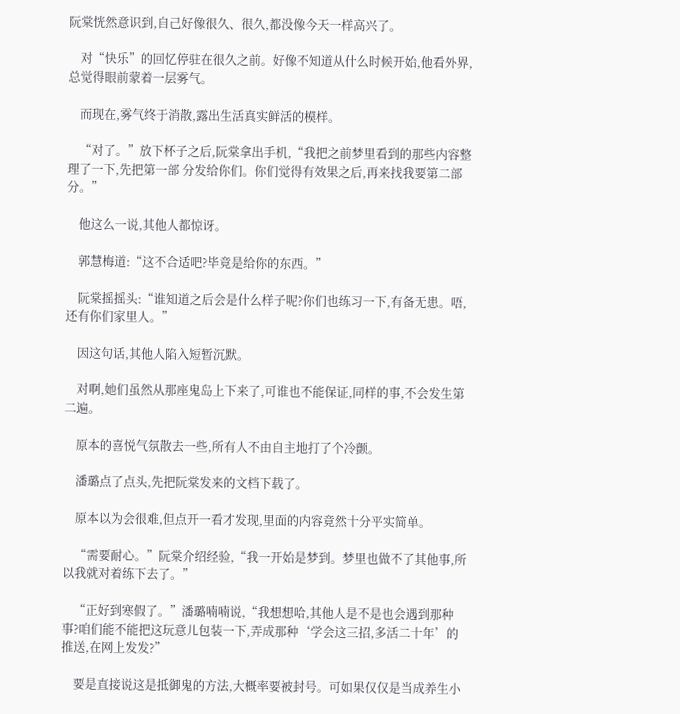阮棠恍然意识到,自己好像很久、很久,都没像今天一样高兴了。

    对“快乐”的回忆停驻在很久之前。好像不知道从什么时候开始,他看外界,总觉得眼前蒙着一层雾气。

    而现在,雾气终于消散,露出生活真实鲜活的模样。

    “对了。”放下杯子之后,阮棠拿出手机,“我把之前梦里看到的那些内容整理了一下,先把第一部 分发给你们。你们觉得有效果之后,再来找我要第二部分。”

    他这么一说,其他人都惊讶。

    郭慧梅道:“这不合适吧?毕竟是给你的东西。”

    阮棠摇摇头:“谁知道之后会是什么样子呢?你们也练习一下,有备无患。唔,还有你们家里人。”

    因这句话,其他人陷入短暂沉默。

    对啊,她们虽然从那座鬼岛上下来了,可谁也不能保证,同样的事,不会发生第二遍。

    原本的喜悦气氛散去一些,所有人不由自主地打了个冷颤。

    潘璐点了点头,先把阮棠发来的文档下载了。

    原本以为会很难,但点开一看才发现,里面的内容竟然十分平实简单。

    “需要耐心。”阮棠介绍经验,“我一开始是梦到。梦里也做不了其他事,所以我就对着练下去了。”

    “正好到寒假了。”潘璐喃喃说,“我想想哈,其他人是不是也会遇到那种事?咱们能不能把这玩意儿包装一下,弄成那种‘学会这三招,多活二十年’的推送,在网上发发?”

    要是直接说这是抵御鬼的方法,大概率要被封号。可如果仅仅是当成养生小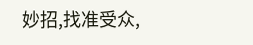妙招,找准受众,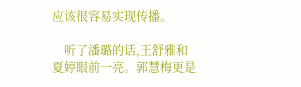应该很容易实现传播。

    听了潘璐的话,王舒雅和夏婷眼前一亮。郭慧梅更是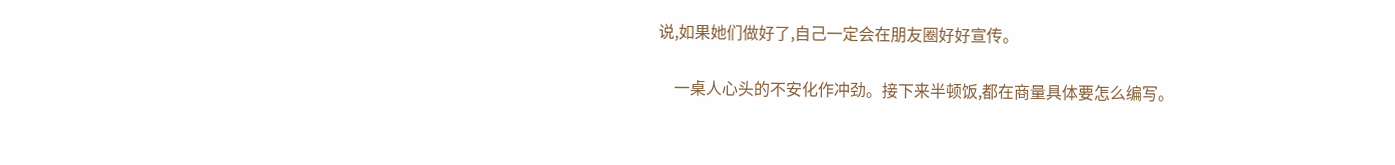说,如果她们做好了,自己一定会在朋友圈好好宣传。

    一桌人心头的不安化作冲劲。接下来半顿饭,都在商量具体要怎么编写。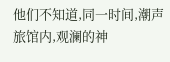他们不知道,同一时间,潮声旅馆内,观澜的神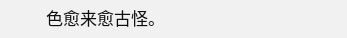色愈来愈古怪。